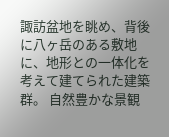諏訪盆地を眺め、背後に八ヶ岳のある敷地に、地形との一体化を考えて建てられた建築群。 自然豊かな景観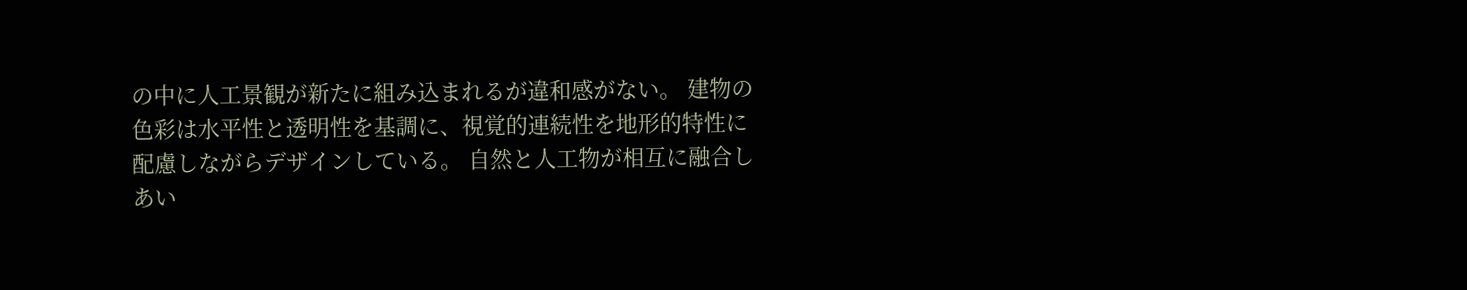の中に人工景観が新たに組み込まれるが違和感がない。 建物の色彩は水平性と透明性を基調に、視覚的連続性を地形的特性に配慮しながらデザインしている。 自然と人工物が相互に融合しあい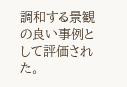調和する景観の良い事例として評価された。